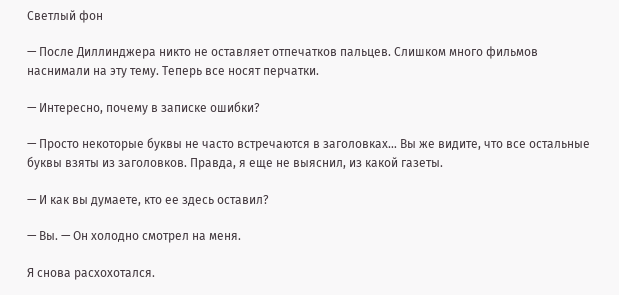Светлый фон

— После Диллинджера никто не оставляет отпечатков пальцев. Слишком много фильмов наснимали на эту тему. Теперь все носят перчатки.

— Интересно, почему в записке ошибки?

— Просто некоторые буквы не часто встречаются в заголовках… Вы же видите, что все остальные буквы взяты из заголовков. Правда, я еще не выяснил, из какой газеты.

— И как вы думаете, кто ее здесь оставил?

— Вы. — Он холодно смотрел на меня.

Я снова расхохотался.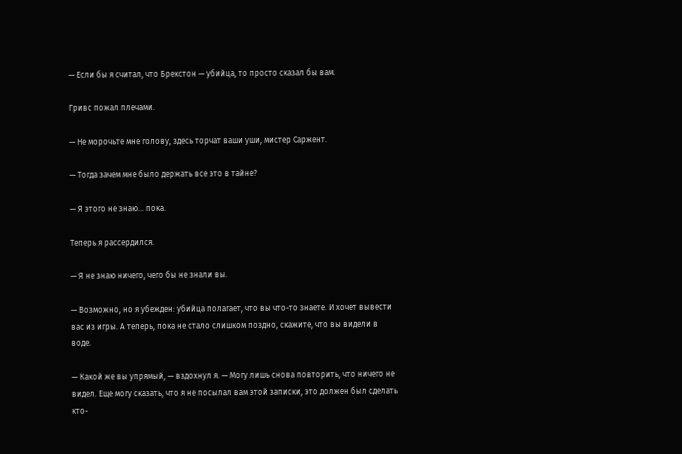— Если бы я считал, что Брекстон — убийца, то просто сказал бы вам.

Гривс пожал плечами.

— Не морочьте мне голову, здесь торчат ваши уши, мистер Саржент.

— Тогда зачем мне было держать все это в тайне?

— Я этого не знаю… пока.

Теперь я рассердился.

— Я не знаю ничего, чего бы не знали вы.

— Возможно, но я убежден: убийца полагает, что вы что-то знаете. И хочет вывести вас из игры. А теперь, пока не стало слишком поздно, скажите, что вы видели в воде.

— Какой же вы упрямый, — вздохнул я. — Могу лишь снова повторить, что ничего не видел. Еще могу сказать, что я не посылал вам этой записки, это должен был сделать кто-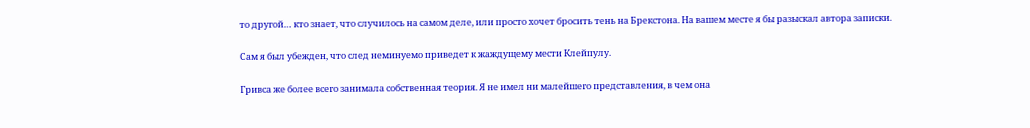то другой… кто знает, что случилось на самом деле, или просто хочет бросить тень на Брекстона. На вашем месте я бы разыскал автора записки.

Сам я был убежден, что след неминуемо приведет к жаждущему мести Клейпулу.

Гривса же более всего занимала собственная теория. Я не имел ни малейшего представления, в чем она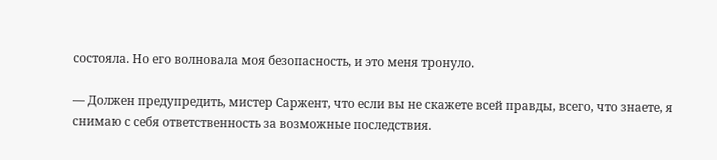состояла. Но его волновала моя безопасность, и это меня тронуло.

— Должен предупредить, мистер Саржент, что если вы не скажете всей правды, всего, что знаете, я снимаю с себя ответственность за возможные последствия.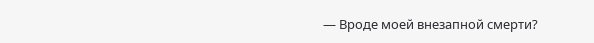— Вроде моей внезапной смерти?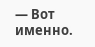— Вот именно.